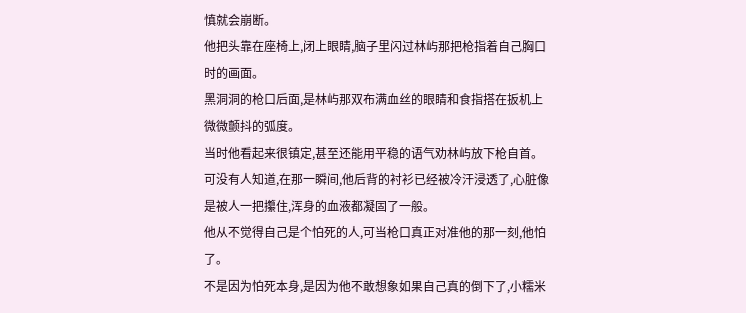慎就会崩断。
他把头靠在座椅上,闭上眼睛,脑子里闪过林屿那把枪指着自己胸口时的画面。
黑洞洞的枪口后面,是林屿那双布满血丝的眼睛和食指搭在扳机上微微颤抖的弧度。
当时他看起来很镇定,甚至还能用平稳的语气劝林屿放下枪自首。
可没有人知道,在那一瞬间,他后背的衬衫已经被冷汗浸透了,心脏像是被人一把攥住,浑身的血液都凝固了一般。
他从不觉得自己是个怕死的人,可当枪口真正对准他的那一刻,他怕了。
不是因为怕死本身,是因为他不敢想象如果自己真的倒下了,小糯米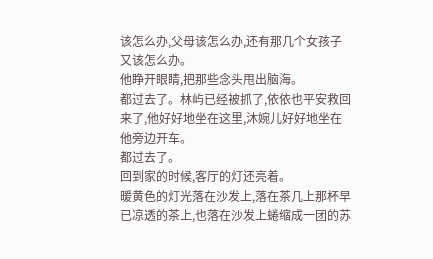该怎么办,父母该怎么办,还有那几个女孩子又该怎么办。
他睁开眼睛,把那些念头甩出脑海。
都过去了。林屿已经被抓了,依依也平安救回来了,他好好地坐在这里,沐婉儿好好地坐在他旁边开车。
都过去了。
回到家的时候,客厅的灯还亮着。
暖黄色的灯光落在沙发上,落在茶几上那杯早已凉透的茶上,也落在沙发上蜷缩成一团的苏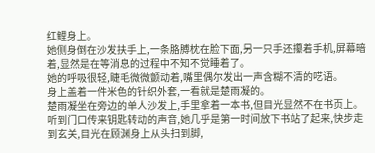红鲤身上。
她侧身倒在沙发扶手上,一条胳膊枕在脸下面,另一只手还攥着手机,屏幕暗着,显然是在等消息的过程中不知不觉睡着了。
她的呼吸很轻,睫毛微微颤动着,嘴里偶尔发出一声含糊不清的呓语。
身上盖着一件米色的针织外套,一看就是楚雨凝的。
楚雨凝坐在旁边的单人沙发上,手里拿着一本书,但目光显然不在书页上。
听到门口传来钥匙转动的声音,她几乎是第一时间放下书站了起来,快步走到玄关,目光在顾渊身上从头扫到脚,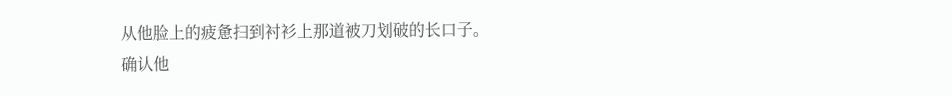从他脸上的疲惫扫到衬衫上那道被刀划破的长口子。
确认他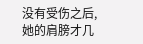没有受伤之后,她的肩膀才几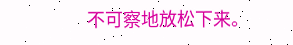不可察地放松下来。